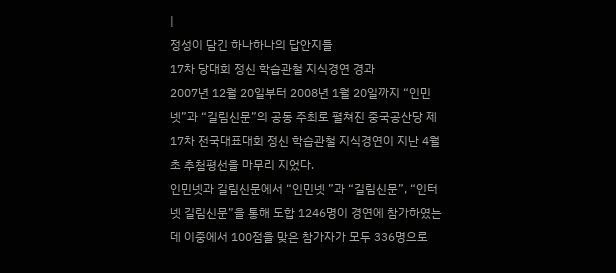|
정성이 담긴 하나하나의 답안지들
17차 당대회 정신 학습관철 지식경연 경과
2007년 12월 20일부터 2008년 1월 20일까지 “인민넷”과 “길림신문”의 공동 주최로 펼쳐진 중국공산당 제17차 전국대표대회 정신 학습관철 지식경연이 지난 4월초 추첨평선을 마무리 지었다.
인민넷과 길림신문에서 “인민넷 ”과 “길림신문”, “인터넷 길림신문”을 통해 도합 1246명이 경연에 참가하였는데 이중에서 100점을 맞은 참가자가 모두 336명으로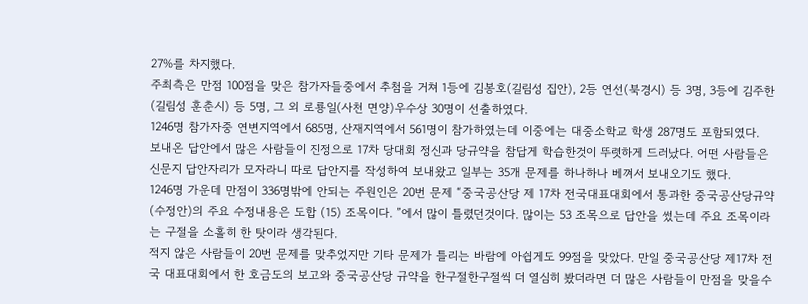27%를 차지했다.
주최측은 만점 100점을 맞은 참가자들중에서 추첨을 거쳐 1등에 김봉호(길림성 집안), 2등 연선(북경시) 등 3명, 3등에 김주한(길림성 훈춘시) 등 5명, 그 외 로룡일(사천 면양)우수상 30명이 선출하였다.
1246명 참가자중 연변지역에서 685명, 산재지역에서 561명이 참가하였는데 이중에는 대중소학교 학생 287명도 포함되였다.
보내온 답안에서 많은 사람들이 진정으로 17차 당대회 정신과 당규약을 참답게 학습한것이 뚜렷하게 드러났다. 어떤 사람들은 신문지 답안자리가 모자라니 따로 답안지를 작성하여 보내왔고 일부는 35개 문제를 하나하나 베껴서 보내오기도 했다.
1246명 가운데 만점이 336명밖에 안되는 주원인은 20번 문제 “중국공산당 제 17차 전국대표대회에서 통과한 중국공산당규약(수정안)의 주요 수정내용은 도합 (15) 조목이다. ”에서 많이 틀렸던것이다. 많이는 53 조목으로 답안을 썼는데 주요 조목이라는 구절을 소홀히 한 탓이라 생각된다.
적지 않은 사람들이 20번 문제를 맞추었지만 기타 문제가 틀리는 바람에 아쉽게도 99점을 맞았다. 만일 중국공산당 제17차 전국 대표대회에서 한 호금도의 보고와 중국공산당 규약을 한구절한구절씩 더 열심히 봤더라면 더 많은 사람들이 만점을 맞을수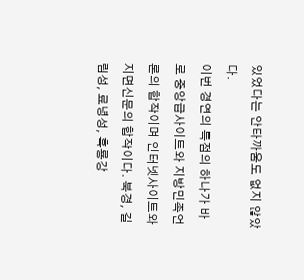있었다는 안타까움도 없지 않았다.
이번 경연의 특점의 하나가 바로 중앙급사이트와 지방민족언론의 합작이며 인터넷사이트와 지면신문의 합작이다. 북경, 길림성, 료녕성, 흑룡강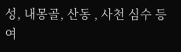성, 내몽골, 산동 , 사천 심수 등 여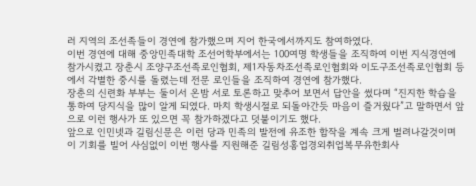러 지역의 조선족들이 경연에 참가했으며 지어 한국에서까지도 참여하였다.
이번 경연에 대해 중앙민족대학 조선어학부에서는 100여명 학생들을 조직하여 이번 지식경연에 참가시켰고 장춘시 조양구조선족로인협회, 제1자동차조선족로인협회와 이도구조선족로인협회 등에서 각별한 중시를 돌렸는데 전문 로인들을 조직하여 경연에 참가했다.
장춘의 신련화 부부는 둘이서 온밤 서로 토론하고 맞추어 보면서 답안을 썼다며 “진지한 학습을 통하여 당지식을 많이 알게 되였다. 마치 학생시절로 되돌아간듯 마음이 즐거웠다”고 말하면서 앞으로 이런 행사가 또 있으면 꼭 참가하겠다고 덧붙이기도 했다.
앞으로 인민넷과 길림신문은 이런 당과 민족의 발전에 유조한 합작을 계속 크게 벌려나갈것이며 이 기회를 빌어 사심없이 이번 행사를 지원해준 길림성홍업경외취업복무유한회사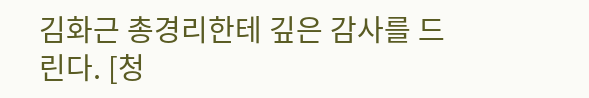김화근 총경리한테 깊은 감사를 드린다. [청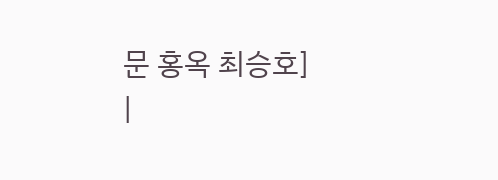문 홍옥 최승호]
|